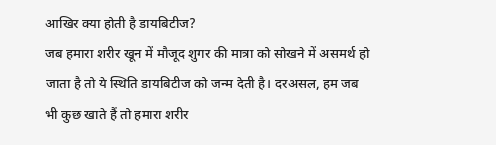आखिर क्या होती है डायबिटीज?
जब हमारा शरीर खून में मौजूद शुगर की मात्रा को सोखने में असमर्थ हो जाता है तो ये स्थिति डायबिटीज को जन्म देती है। दरअसल, हम जब भी कुछ खाते हैं तो हमारा शरीर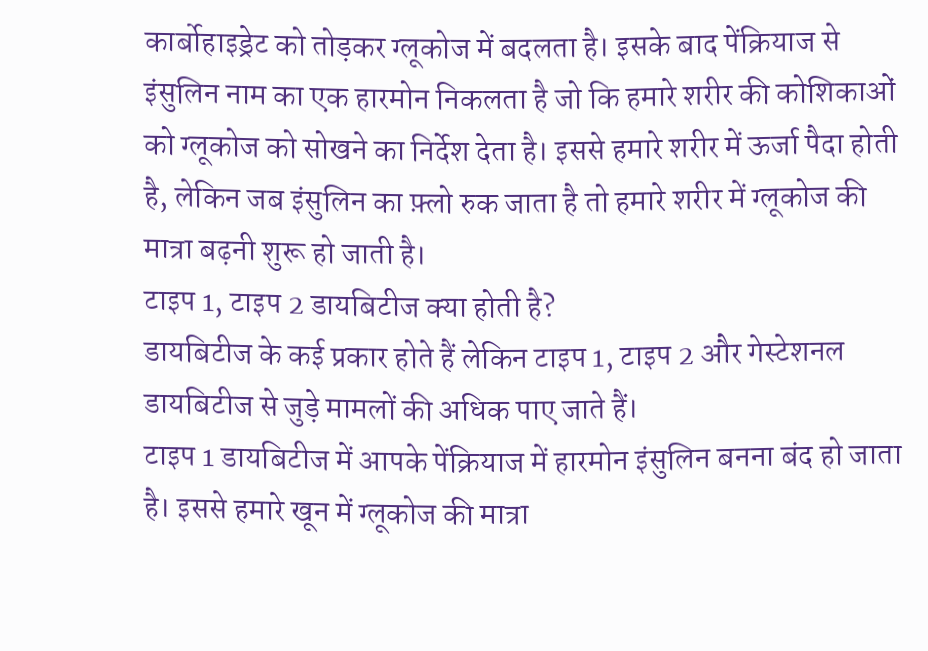कार्बोहाइड्रेट को तोड़कर ग्लूकोज में बदलता है। इसके बाद पेंक्रियाज से इंसुलिन नाम का एक हारमोन निकलता है जो कि हमारे शरीर की कोशिकाओं को ग्लूकोज को सोखने का निर्देश देता है। इससे हमारे शरीर में ऊर्जा पैदा होती है, लेकिन जब इंसुलिन का फ़्लो रुक जाता है तो हमारे शरीर में ग्लूकोज की मात्रा बढ़नी शुरू हो जाती है।
टाइप 1, टाइप 2 डायबिटीज क्या होती है?
डायबिटीज के कई प्रकार होते हैं लेकिन टाइप 1, टाइप 2 और गेस्टेशनल डायबिटीज से जुड़े मामलों की अधिक पाए जाते हैं।
टाइप 1 डायबिटीज में आपके पेंक्रियाज में हारमोन इंसुलिन बनना बंद हो जाता है। इससे हमारे खून में ग्लूकोज की मात्रा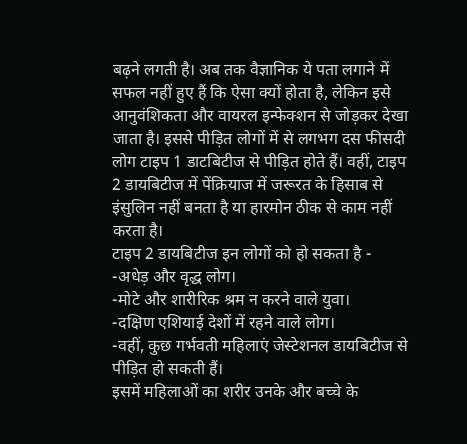बढ़ने लगती है। अब तक वैज्ञानिक ये पता लगाने में सफल नहीं हुए हैं कि ऐसा क्यों होता है, लेकिन इसे आनुवंशिकता और वायरल इन्फेक्शन से जोड़कर देखा जाता है। इससे पीड़ित लोगों में से लगभग दस फीसदी लोग टाइप 1 डाटबिटीज से पीड़ित होते हैं। वहीं, टाइप 2 डायबिटीज में पेंक्रियाज में जरूरत के हिसाब से इंसुलिन नहीं बनता है या हारमोन ठीक से काम नहीं करता है।
टाइप 2 डायबिटीज इन लोगों को हो सकता है -
-अधेड़ और वृद्ध लोग।
-मोटे और शारीरिक श्रम न करने वाले युवा।
-दक्षिण एशियाई देशों में रहने वाले लोग।
-वहीं, कुछ गर्भवती महिलाएं जेस्टेशनल डायबिटीज से पीड़ित हो सकती हैं।
इसमें महिलाओं का शरीर उनके और बच्चे के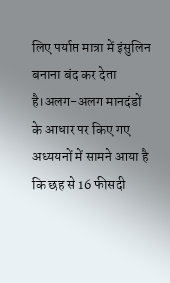लिए पर्याप्त मात्रा में इंसुलिन बनाना बंद कर देता है।अलग-अलग मानदंडों के आधार पर किए गए अध्ययनों में सामने आया है कि छह से 16 फीसदी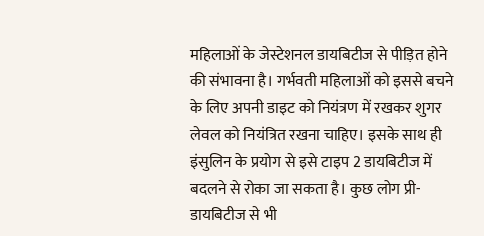महिलाओं के जेस्टेशनल डायबिटीज से पीड़ित होने की संभावना है। गर्भवती महिलाओं को इससे बचने के लिए अपनी डाइट को नियंत्रण में रखकर शुगर लेवल को नियंत्रित रखना चाहिए। इसके साथ ही इंसुलिन के प्रयोग से इसे टाइप 2 डायबिटीज में बदलने से रोका जा सकता है। कुछ लोग प्री-डायबिटीज से भी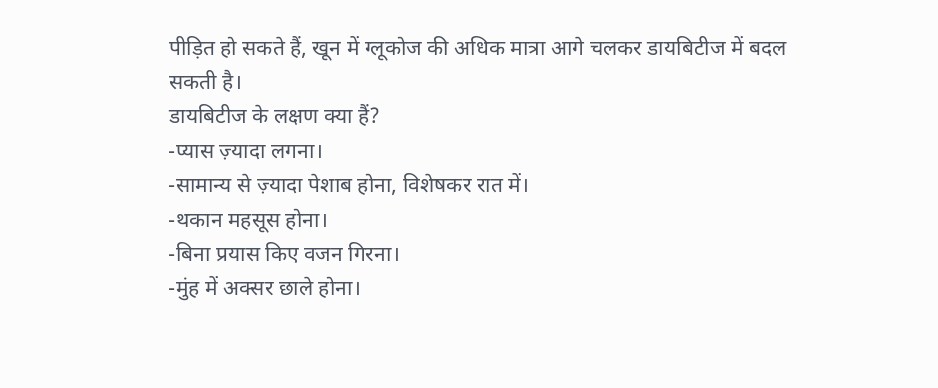पीड़ित हो सकते हैं, खून में ग्लूकोज की अधिक मात्रा आगे चलकर डायबिटीज में बदल सकती है।
डायबिटीज के लक्षण क्या हैं?
-प्यास ज़्यादा लगना।
-सामान्य से ज़्यादा पेशाब होना, विशेषकर रात में।
-थकान महसूस होना।
-बिना प्रयास किए वजन गिरना।
-मुंह में अक्सर छाले होना।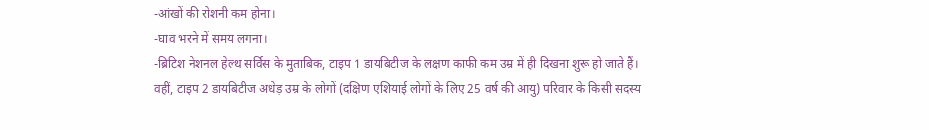-आंखों की रोशनी कम होना।
-घाव भरने में समय लगना।
-ब्रिटिश नेशनल हेल्थ सर्विस के मुताबिक, टाइप 1 डायबिटीज के लक्षण काफी कम उम्र में ही दिखना शुरू हो जाते हैं।
वहीं, टाइप 2 डायबिटीज अधेड़ उम्र के लोगों (दक्षिण एशियाई लोगों के लिए 25 वर्ष की आयु) परिवार के किसी सदस्य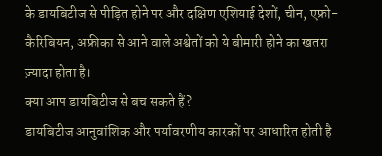के डायबिटीज से पीड़ित होने पर और दक्षिण एशियाई देशों, चीन, एफ्रो-कैरिबियन, अफ्रीका से आने वाले अश्वेतों को ये बीमारी होने का खतरा ज़्यादा होता है।
क्या आप डायबिटीज से बच सकते हैं?
डायबिटीज आनुवांशिक और पर्यावरणीय कारकों पर आधारित होती है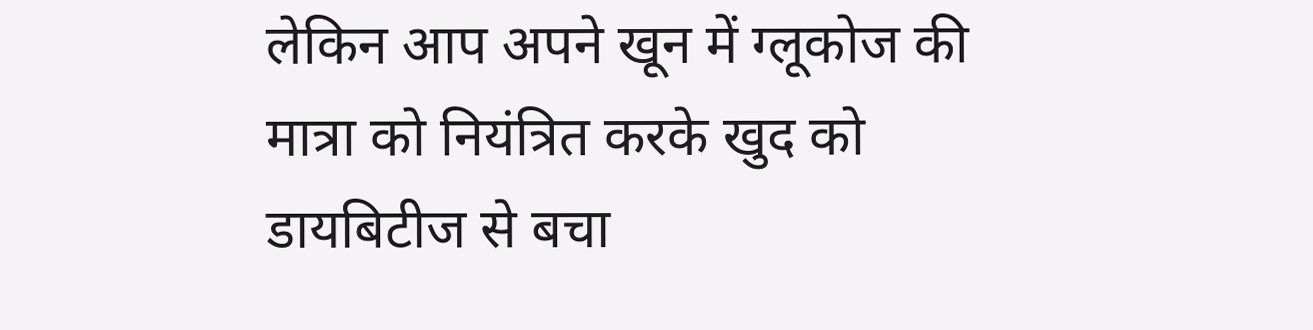लेकिन आप अपने खून में ग्लूकोज की मात्रा को नियंत्रित करके खुद को डायबिटीज से बचा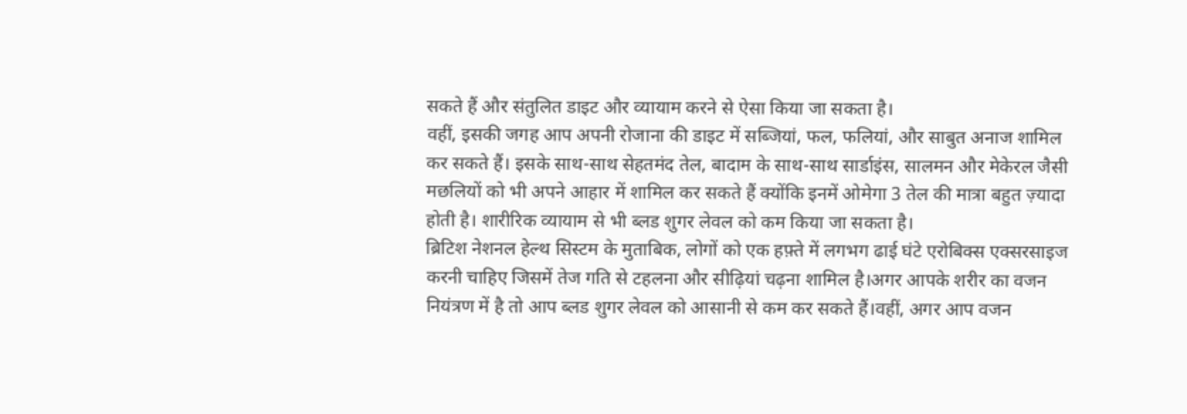सकते हैं और संतुलित डाइट और व्यायाम करने से ऐसा किया जा सकता है।
वहीं, इसकी जगह आप अपनी रोजाना की डाइट में सब्जियां, फल, फलियां, और साबुत अनाज शामिल कर सकते हैं। इसके साथ-साथ सेहतमंद तेल, बादाम के साथ-साथ सार्डाइंस, सालमन और मेकेरल जैसी मछलियों को भी अपने आहार में शामिल कर सकते हैं क्योंकि इनमें ओमेगा 3 तेल की मात्रा बहुत ज़्यादा होती है। शारीरिक व्यायाम से भी ब्लड शुगर लेवल को कम किया जा सकता है।
ब्रिटिश नेशनल हेल्थ सिस्टम के मुताबिक, लोगों को एक हफ़्ते में लगभग ढाई घंटे एरोबिक्स एक्सरसाइज करनी चाहिए जिसमें तेज गति से टहलना और सीढ़ियां चढ़ना शामिल है।अगर आपके शरीर का वजन नियंत्रण में है तो आप ब्लड शुगर लेवल को आसानी से कम कर सकते हैं।वहीं, अगर आप वजन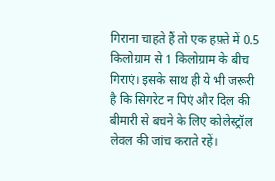गिराना चाहते हैं तो एक हफ़्ते में 0.5 किलोग्राम से 1 किलोग्राम के बीच गिराएं। इसके साथ ही ये भी जरूरी है कि सिगरेट न पिएं और दिल की बीमारी से बचने के लिए कोलेस्ट्रॉल लेवल की जांच कराते रहें।